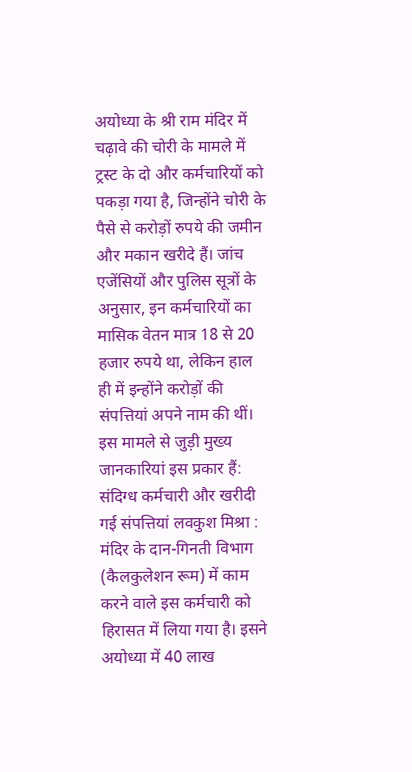अयोध्या के श्री राम मंदिर में चढ़ावे की चोरी के मामले में ट्रस्ट के दो और कर्मचारियों को पकड़ा गया है, जिन्होंने चोरी के पैसे से करोड़ों रुपये की जमीन और मकान खरीदे हैं। जांच एजेंसियों और पुलिस सूत्रों के अनुसार, इन कर्मचारियों का मासिक वेतन मात्र 18 से 20 हजार रुपये था, लेकिन हाल ही में इन्होंने करोड़ों की संपत्तियां अपने नाम की थीं। इस मामले से जुड़ी मुख्य जानकारियां इस प्रकार हैं: संदिग्ध कर्मचारी और खरीदी गई संपत्तियां लवकुश मिश्रा : मंदिर के दान-गिनती विभाग (कैलकुलेशन रूम) में काम करने वाले इस कर्मचारी को हिरासत में लिया गया है। इसने अयोध्या में 40 लाख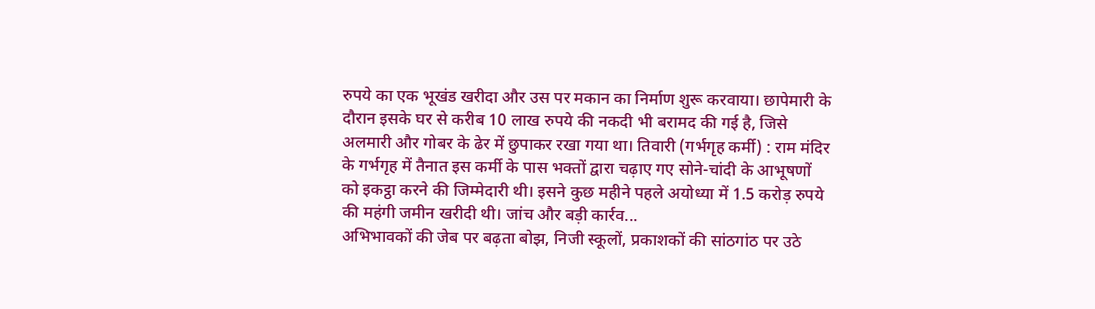रुपये का एक भूखंड खरीदा और उस पर मकान का निर्माण शुरू करवाया। छापेमारी के दौरान इसके घर से करीब 10 लाख रुपये की नकदी भी बरामद की गई है, जिसे अलमारी और गोबर के ढेर में छुपाकर रखा गया था। तिवारी (गर्भगृह कर्मी) : राम मंदिर के गर्भगृह में तैनात इस कर्मी के पास भक्तों द्वारा चढ़ाए गए सोने-चांदी के आभूषणों को इकट्ठा करने की जिम्मेदारी थी। इसने कुछ महीने पहले अयोध्या में 1.5 करोड़ रुपये की महंगी जमीन खरीदी थी। जांच और बड़ी कार्रव...
अभिभावकों की जेब पर बढ़ता बोझ, निजी स्कूलों, प्रकाशकों की सांठगांठ पर उठे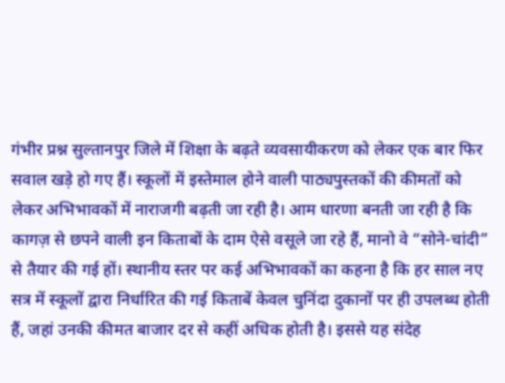गंभीर प्रश्न सुल्तानपुर जिले में शिक्षा के बढ़ते व्यवसायीकरण को लेकर एक बार फिर सवाल खड़े हो गए हैं। स्कूलों में इस्तेमाल होने वाली पाठ्यपुस्तकों की कीमतों को लेकर अभिभावकों में नाराजगी बढ़ती जा रही है। आम धारणा बनती जा रही है कि कागज़ से छपने वाली इन किताबों के दाम ऐसे वसूले जा रहे हैं, मानो वे “सोने-चांदी” से तैयार की गई हों। स्थानीय स्तर पर कई अभिभावकों का कहना है कि हर साल नए सत्र में स्कूलों द्वारा निर्धारित की गई किताबें केवल चुनिंदा दुकानों पर ही उपलब्ध होती हैं, जहां उनकी कीमत बाजार दर से कहीं अधिक होती है। इससे यह संदेह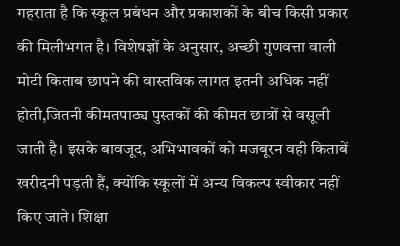गहराता है कि स्कूल प्रबंधन और प्रकाशकों के बीच किसी प्रकार की मिलीभगत है। विशेषज्ञों के अनुसार, अच्छी गुणवत्ता वाली मोटी किताब छापने की वास्तविक लागत इतनी अधिक नहीं होती,जितनी कीमतपाठ्य पुस्तकों की कीमत छात्रों से वसूली जाती है। इसके बावजूद, अभिभावकों को मजबूरन वही किताबें खरीदनी पड़ती हैं, क्योंकि स्कूलों में अन्य विकल्प स्वीकार नहीं किए जाते। शिक्षा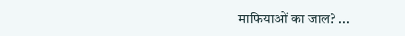माफियाओं का जाल? ...